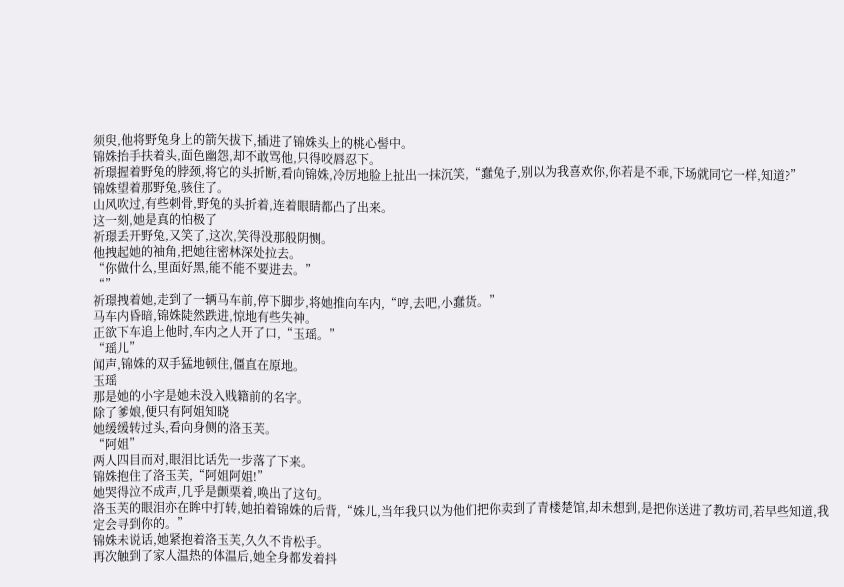须臾,他将野兔身上的箭矢拔下,插进了锦姝头上的桃心髻中。
锦姝抬手扶着头,面色幽怨,却不敢骂他,只得咬唇忍下。
祈璟握着野兔的脖颈,将它的头折断,看向锦姝,冷厉地脸上扯出一抹沉笑,“蠢兔子,别以为我喜欢你,你若是不乖,下场就同它一样,知道?”
锦姝望着那野兔,骇住了。
山风吹过,有些刺骨,野兔的头折着,连着眼睛都凸了出来。
这一刻,她是真的怕极了
祈璟丢开野兔,又笑了,这次,笑得没那般阴恻。
他拽起她的袖角,把她往密林深处拉去。
“你做什么,里面好黑,能不能不要进去。”
“”
祈璟拽着她,走到了一辆马车前,停下脚步,将她推向车内,“哼,去吧,小蠢货。”
马车内昏暗,锦姝陡然跌进,惊地有些失神。
正欲下车追上他时,车内之人开了口,“玉瑶。”
“瑶儿”
闻声,锦姝的双手猛地顿住,僵直在原地。
玉瑶
那是她的小字是她未没入贱籍前的名字。
除了爹娘,便只有阿姐知晓
她缓缓转过头,看向身侧的洛玉芙。
“阿姐”
两人四目而对,眼泪比话先一步落了下来。
锦姝抱住了洛玉芙,“阿姐阿姐!”
她哭得泣不成声,几乎是颤栗着,唤出了这句。
洛玉芙的眼泪亦在眸中打转,她拍着锦姝的后背,“姝儿,当年我只以为他们把你卖到了青楼楚馆,却未想到,是把你送进了教坊司,若早些知道,我定会寻到你的。”
锦姝未说话,她紧抱着洛玉芙,久久不肯松手。
再次触到了家人温热的体温后,她全身都发着抖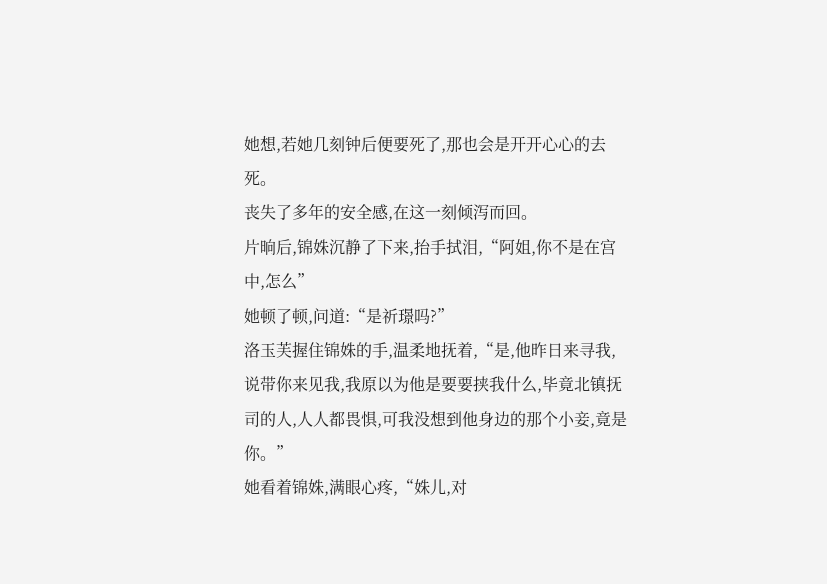她想,若她几刻钟后便要死了,那也会是开开心心的去死。
丧失了多年的安全感,在这一刻倾泻而回。
片晌后,锦姝沉静了下来,抬手拭泪,“阿姐,你不是在宫中,怎么”
她顿了顿,问道:“是祈璟吗?”
洛玉芙握住锦姝的手,温柔地抚着,“是,他昨日来寻我,说带你来见我,我原以为他是要要挟我什么,毕竟北镇抚司的人,人人都畏惧,可我没想到他身边的那个小妾,竟是你。”
她看着锦姝,满眼心疼,“姝儿,对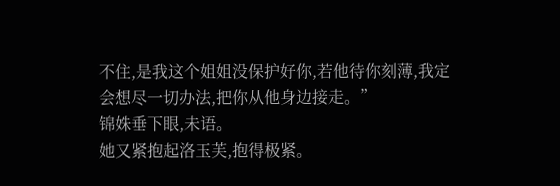不住,是我这个姐姐没保护好你,若他待你刻薄,我定会想尽一切办法,把你从他身边接走。”
锦姝垂下眼,未语。
她又紧抱起洛玉芙,抱得极紧。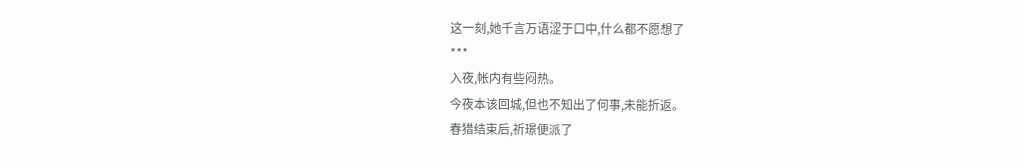这一刻,她千言万语涩于口中,什么都不愿想了
***
入夜,帐内有些闷热。
今夜本该回城,但也不知出了何事,未能折返。
春猎结束后,祈璟便派了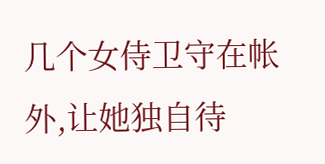几个女侍卫守在帐外,让她独自待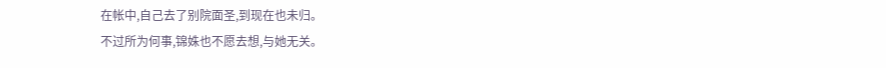在帐中,自己去了别院面圣,到现在也未归。
不过所为何事,锦姝也不愿去想,与她无关。